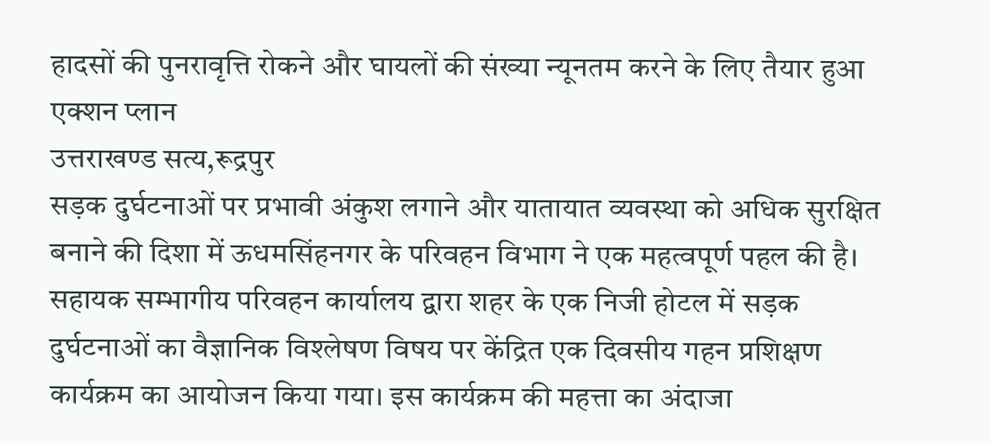हादसों की पुनरावृत्ति रोकने और घायलों की संख्या न्यूनतम करने के लिए तैयार हुआ एक्शन प्लान
उत्तराखण्ड सत्य,रूद्रपुर
सड़क दुर्घटनाओं पर प्रभावी अंकुश लगाने और यातायात व्यवस्था को अधिक सुरक्षित बनाने की दिशा में ऊधमसिंहनगर के परिवहन विभाग ने एक महत्वपूर्ण पहल की है। सहायक सम्भागीय परिवहन कार्यालय द्वारा शहर के एक निजी होटल में सड़क दुर्घटनाओं का वैज्ञानिक विश्लेषण विषय पर केंद्रित एक दिवसीय गहन प्रशिक्षण कार्यक्रम का आयोजन किया गया। इस कार्यक्रम की महत्ता का अंदाजा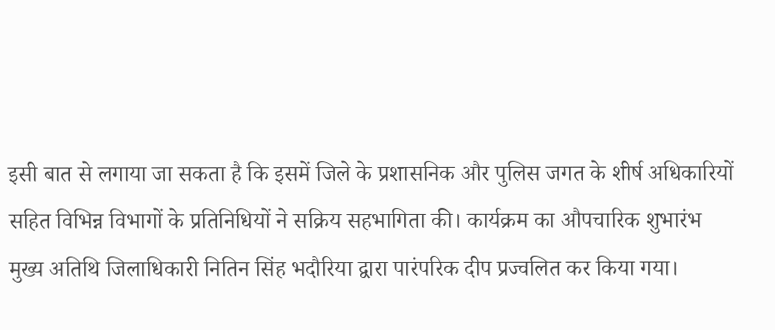इसी बात से लगाया जा सकता है कि इसमें जिले के प्रशासनिक और पुलिस जगत के शीर्ष अधिकारियों सहित विभिन्न विभागों के प्रतिनिधियों ने सक्रिय सहभागिता की। कार्यक्रम का औपचारिक शुभारंभ मुख्य अतिथि जिलाधिकारी नितिन सिंह भदौरिया द्वारा पारंपरिक दीप प्रज्वलित कर किया गया।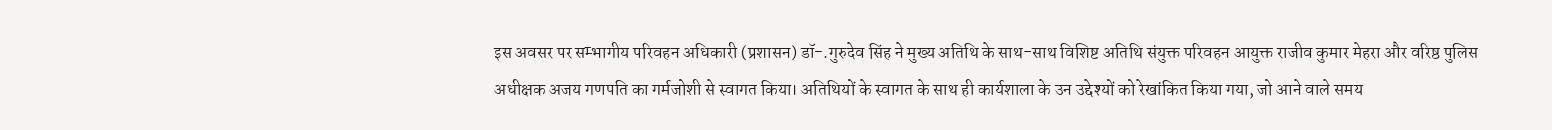इस अवसर पर सम्भागीय परिवहन अधिकारी (प्रशासन) डॉ-.गुरुदेव सिंह ने मुख्य अतिथि के साथ-साथ विशिष्ट अतिथि संयुक्त परिवहन आयुक्त राजीव कुमार मेहरा और वरिष्ठ पुलिस अधीक्षक अजय गणपति का गर्मजोशी से स्वागत किया। अतिथियों के स्वागत के साथ ही कार्यशाला के उन उद्देश्यों को रेखांकित किया गया, जो आने वाले समय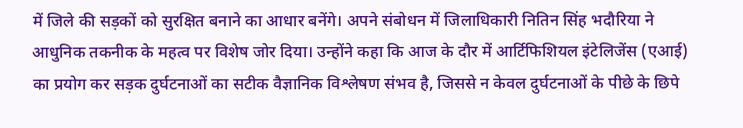में जिले की सड़कों को सुरक्षित बनाने का आधार बनेंगे। अपने संबोधन में जिलाधिकारी नितिन सिंह भदौरिया ने आधुनिक तकनीक के महत्व पर विशेष जोर दिया। उन्होंने कहा कि आज के दौर में आर्टिफिशियल इंटेलिजेंस (एआई) का प्रयोग कर सड़क दुर्घटनाओं का सटीक वैज्ञानिक विश्लेषण संभव है, जिससे न केवल दुर्घटनाओं के पीछे के छिपे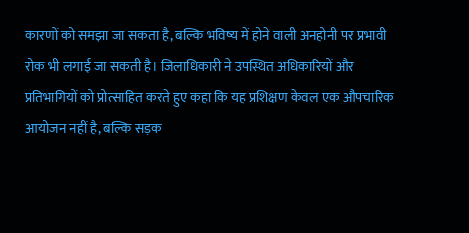कारणों को समझा जा सकता है, बल्कि भविष्य में होने वाली अनहोनी पर प्रभावी रोक भी लगाई जा सकती है। जिलाधिकारी ने उपस्थित अधिकारियों और प्रतिभागियों को प्रोत्साहित करते हुए कहा कि यह प्रशिक्षण केवल एक औपचारिक आयोजन नहीं है, बल्कि सड़क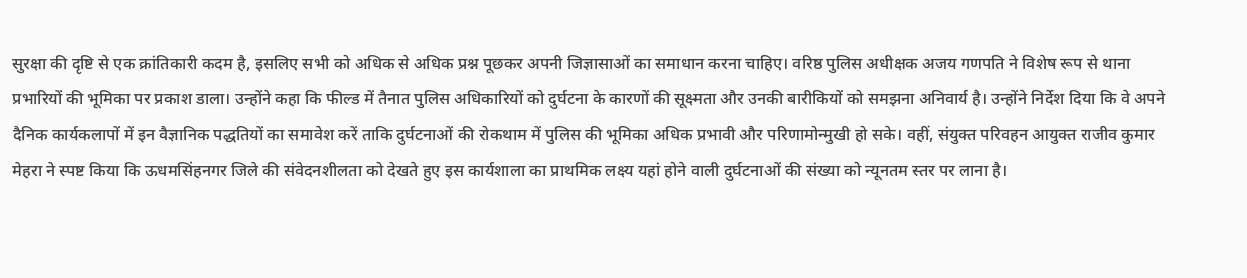सुरक्षा की दृष्टि से एक क्रांतिकारी कदम है, इसलिए सभी को अधिक से अधिक प्रश्न पूछकर अपनी जिज्ञासाओं का समाधान करना चाहिए। वरिष्ठ पुलिस अधीक्षक अजय गणपति ने विशेष रूप से थाना प्रभारियों की भूमिका पर प्रकाश डाला। उन्होंने कहा कि फील्ड में तैनात पुलिस अधिकारियों को दुर्घटना के कारणों की सूक्ष्मता और उनकी बारीकियों को समझना अनिवार्य है। उन्होंने निर्देश दिया कि वे अपने दैनिक कार्यकलापों में इन वैज्ञानिक पद्धतियों का समावेश करें ताकि दुर्घटनाओं की रोकथाम में पुलिस की भूमिका अधिक प्रभावी और परिणामोन्मुखी हो सके। वहीं, संयुक्त परिवहन आयुक्त राजीव कुमार मेहरा ने स्पष्ट किया कि ऊधमसिंहनगर जिले की संवेदनशीलता को देखते हुए इस कार्यशाला का प्राथमिक लक्ष्य यहां होने वाली दुर्घटनाओं की संख्या को न्यूनतम स्तर पर लाना है।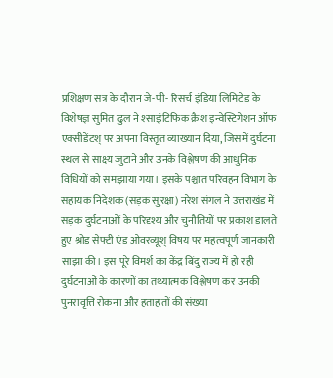प्रशिक्षण सत्र के दौरान जे-पी- रिसर्च इंडिया लिमिटेड के विशेषज्ञ सुमित ढुल ने श्साइंटिफिक क्रैश इन्वेस्टिगेशन ऑफ एक्सीडेंटश् पर अपना विस्तृत व्याख्यान दिया, जिसमें दुर्घटना स्थल से साक्ष्य जुटाने और उनके विश्लेषण की आधुनिक विधियों को समझाया गया। इसके पश्चात परिवहन विभाग के सहायक निदेशक (सड़क सुरक्षा) नरेश संगल ने उत्तराखंड में सड़क दुर्घटनाओं के परिदृश्य और चुनौतियों पर प्रकाश डालते हुए श्रोड सेफ्टी एंड ओवरव्यूश् विषय पर महत्वपूर्ण जानकारी साझा की। इस पूरे विमर्श का केंद्र बिंदु राज्य में हो रही दुर्घटनाओं के कारणों का तथ्यात्मक विश्लेषण कर उनकी पुनरावृत्ति रोकना और हताहतों की संख्या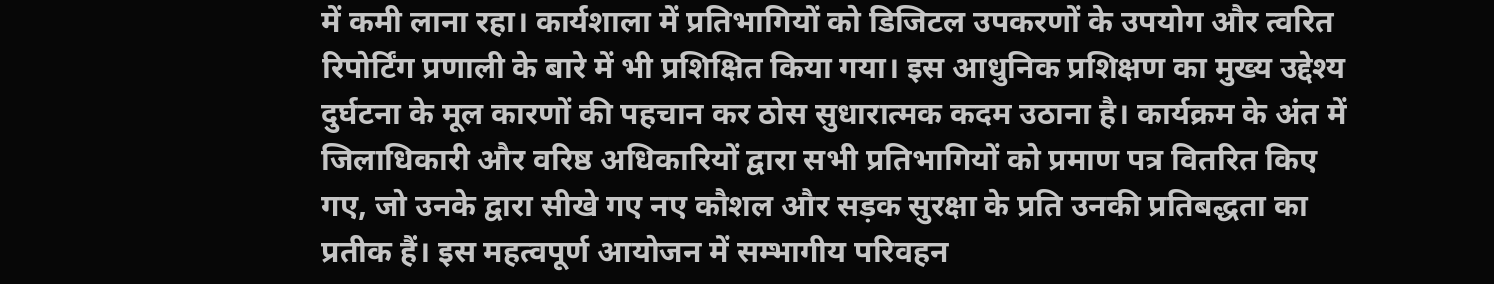में कमी लाना रहा। कार्यशाला में प्रतिभागियों को डिजिटल उपकरणों के उपयोग और त्वरित रिपोर्टिंग प्रणाली के बारे में भी प्रशिक्षित किया गया। इस आधुनिक प्रशिक्षण का मुख्य उद्देश्य दुर्घटना के मूल कारणों की पहचान कर ठोस सुधारात्मक कदम उठाना है। कार्यक्रम के अंत में जिलाधिकारी और वरिष्ठ अधिकारियों द्वारा सभी प्रतिभागियों को प्रमाण पत्र वितरित किए गए, जो उनके द्वारा सीखे गए नए कौशल और सड़क सुरक्षा के प्रति उनकी प्रतिबद्धता का प्रतीक हैं। इस महत्वपूर्ण आयोजन में सम्भागीय परिवहन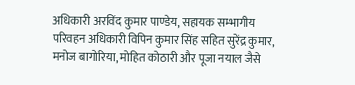अधिकारी अरविंद कुमार पाण्डेय, सहायक सम्भागीय परिवहन अधिकारी विपिन कुमार सिंह सहित सुरेंद्र कुमार, मनोज बागोरिया, मोहित कोठारी और पूजा नयाल जैसे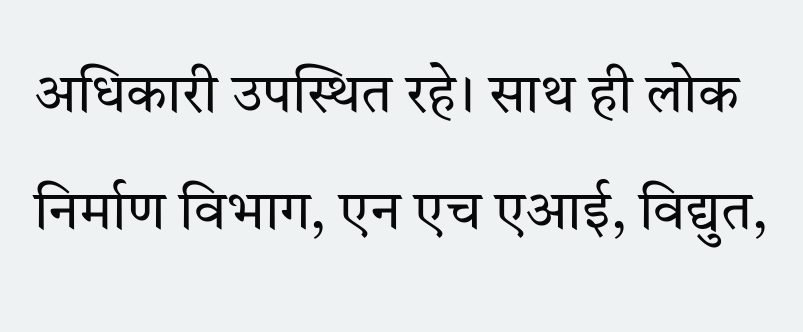अधिकारी उपस्थित रहे। साथ ही लोक निर्माण विभाग, एन एच एआई, विद्युत,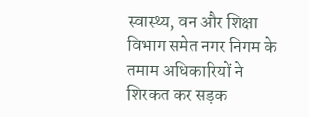स्वास्थ्य, वन और शिक्षा विभाग समेत नगर निगम के तमाम अधिकारियों ने शिरकत कर सड़क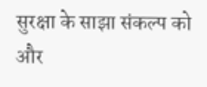सुरक्षा के साझा संकल्प को और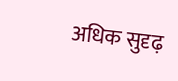अधिक सुदृढ़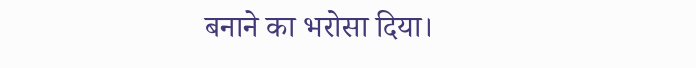बनाने का भरोसा दिया।